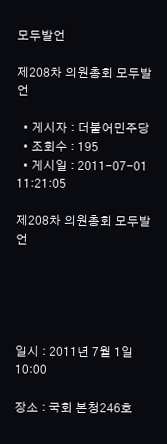모두발언

제208차 의원총회 모두발언

  • 게시자 : 더불어민주당
  • 조회수 : 195
  • 게시일 : 2011-07-01 11:21:05

제208차 의원총회 모두발언





일시 : 2011년 7월 1일 10:00

장소 : 국회 본청246호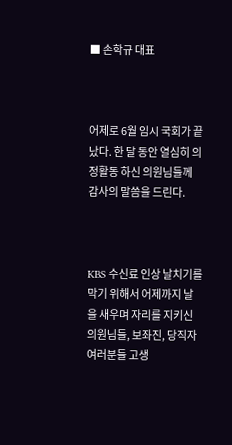■ 손학규 대표



어제로 6월 임시 국회가 끝났다. 한 달 동안 열심히 의정활동 하신 의원님들께 감사의 말씀을 드린다.



KBS 수신료 인상 날치기를 막기 위해서 어제까지 날을 새우며 자리를 지키신 의원님들, 보좌진, 당직자 여러분들 고생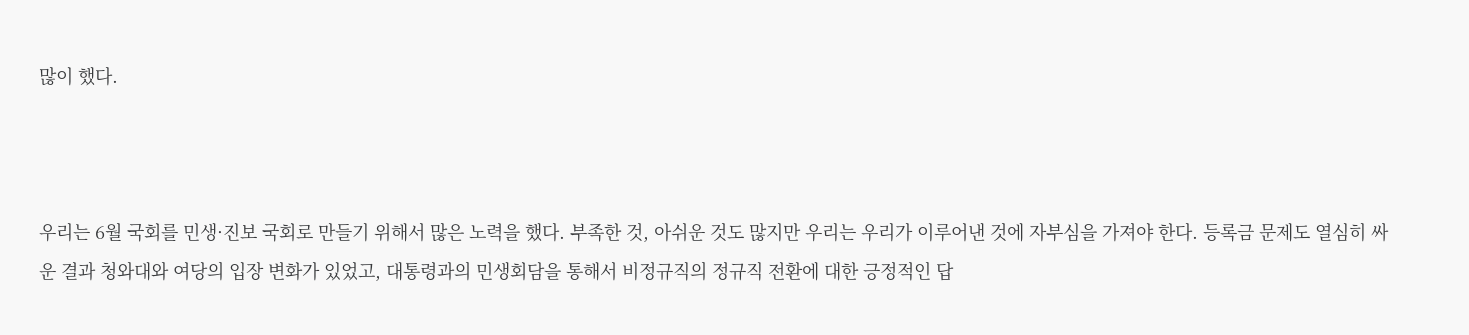많이 했다.



우리는 6월 국회를 민생·진보 국회로 만들기 위해서 많은 노력을 했다. 부족한 것, 아쉬운 것도 많지만 우리는 우리가 이루어낸 것에 자부심을 가져야 한다. 등록금 문제도 열심히 싸운 결과 청와대와 여당의 입장 변화가 있었고, 대통령과의 민생회담을 통해서 비정규직의 정규직 전환에 대한 긍정적인 답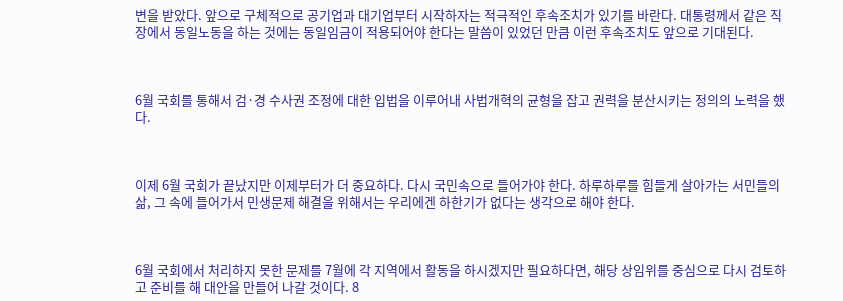변을 받았다. 앞으로 구체적으로 공기업과 대기업부터 시작하자는 적극적인 후속조치가 있기를 바란다. 대통령께서 같은 직장에서 동일노동을 하는 것에는 동일임금이 적용되어야 한다는 말씀이 있었던 만큼 이런 후속조치도 앞으로 기대된다.



6월 국회를 통해서 검·경 수사권 조정에 대한 입법을 이루어내 사법개혁의 균형을 잡고 권력을 분산시키는 정의의 노력을 했다.



이제 6월 국회가 끝났지만 이제부터가 더 중요하다. 다시 국민속으로 들어가야 한다. 하루하루를 힘들게 살아가는 서민들의 삶, 그 속에 들어가서 민생문제 해결을 위해서는 우리에겐 하한기가 없다는 생각으로 해야 한다.



6월 국회에서 처리하지 못한 문제를 7월에 각 지역에서 활동을 하시겠지만 필요하다면, 해당 상임위를 중심으로 다시 검토하고 준비를 해 대안을 만들어 나갈 것이다. 8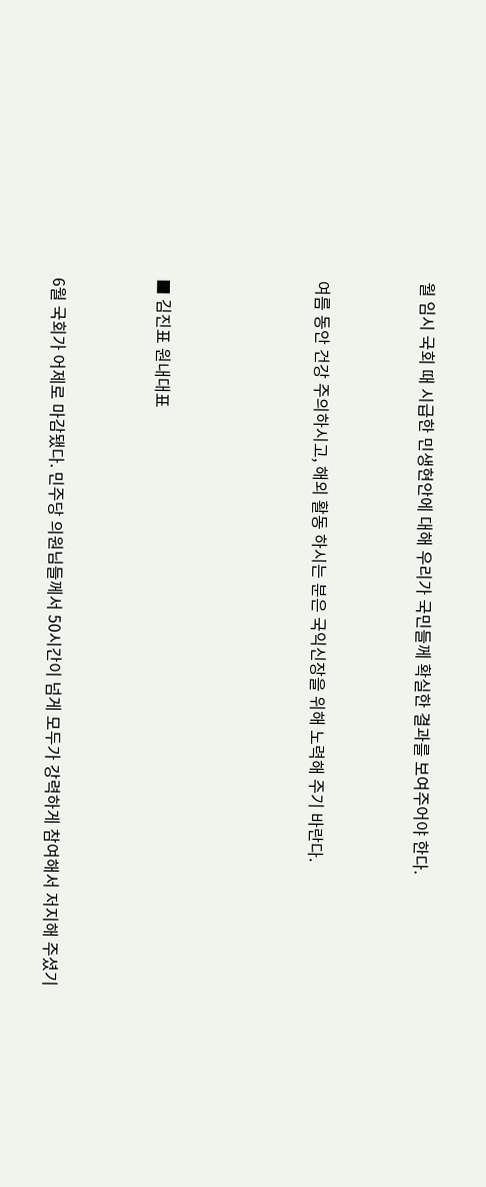월 임시 국회 때 시급한 민생현안에 대해 우리가 국민들께 확실한 결과를 보여주어야 한다.



여름 동안 건강 주의하시고, 해외 활동 하시는 분은 국익신장을 위해 노력해 주기 바란다.





■ 김진표 원내대표



6월 국회가 어제로 마감됐다. 민주당 의원님들께서 50시간이 넘게 모두가 강력하게 참여해서 저지해 주셨기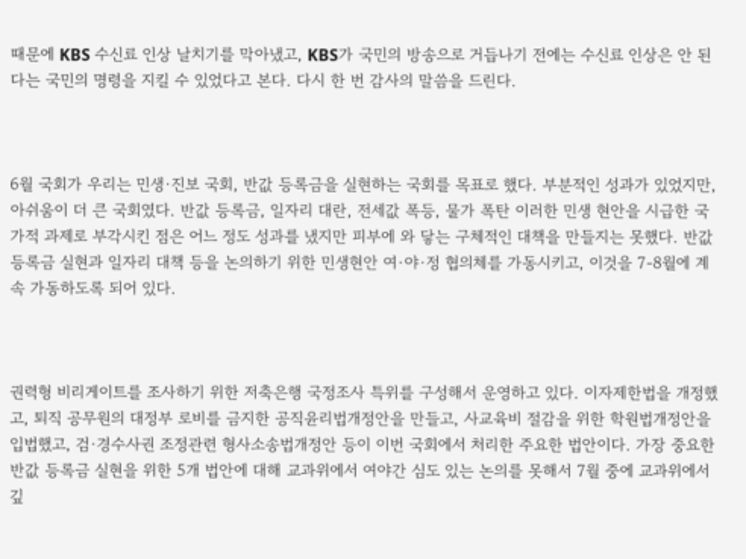때문에 KBS 수신료 인상 날치기를 막아냈고, KBS가 국민의 방송으로 거듭나기 전에는 수신료 인상은 안 된다는 국민의 명령을 지킬 수 있었다고 본다. 다시 한 번 감사의 말씀을 드린다.



6월 국회가 우리는 민생·진보 국회, 반값 등록금을 실현하는 국회를 목표로 했다. 부분적인 성과가 있었지만, 아쉬움이 더 큰 국회였다. 반값 등록금, 일자리 대란, 전세값 폭등, 물가 폭탄 이러한 민생 현안을 시급한 국가적 과제로 부각시킨 점은 어느 정도 성과를 냈지만 피부에 와 닿는 구체적인 대책을 만들지는 못했다. 반값 등록금 실현과 일자리 대책 등을 논의하기 위한 민생현안 여·야·정 협의체를 가동시키고, 이것을 7-8월에 계속 가동하도록 되어 있다.



권력형 비리게이트를 조사하기 위한 저축은행 국정조사 특위를 구성해서 운영하고 있다. 이자제한법을 개정했고, 퇴직 공무원의 대정부 로비를 금지한 공직윤리법개정안을 만들고, 사교육비 절감을 위한 학원법개정안을 입법했고, 검·경수사권 조정관련 형사소송법개정안 등이 이번 국회에서 처리한 주요한 법안이다. 가장 중요한 반값 등록금 실현을 위한 5개 법안에 대해 교과위에서 여야간 심도 있는 논의를 못해서 7월 중에 교과위에서 깊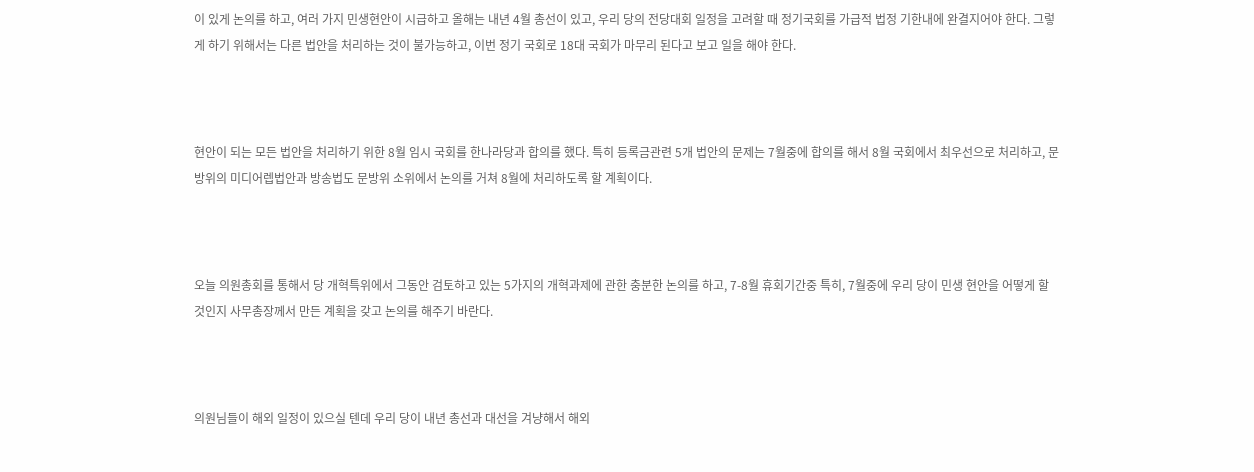이 있게 논의를 하고, 여러 가지 민생현안이 시급하고 올해는 내년 4월 총선이 있고, 우리 당의 전당대회 일정을 고려할 때 정기국회를 가급적 법정 기한내에 완결지어야 한다. 그렇게 하기 위해서는 다른 법안을 처리하는 것이 불가능하고, 이번 정기 국회로 18대 국회가 마무리 된다고 보고 일을 해야 한다.



현안이 되는 모든 법안을 처리하기 위한 8월 임시 국회를 한나라당과 합의를 했다. 특히 등록금관련 5개 법안의 문제는 7월중에 합의를 해서 8월 국회에서 최우선으로 처리하고, 문방위의 미디어렙법안과 방송법도 문방위 소위에서 논의를 거쳐 8월에 처리하도록 할 계획이다.



오늘 의원총회를 통해서 당 개혁특위에서 그동안 검토하고 있는 5가지의 개혁과제에 관한 충분한 논의를 하고, 7-8월 휴회기간중 특히, 7월중에 우리 당이 민생 현안을 어떻게 할 것인지 사무총장께서 만든 계획을 갖고 논의를 해주기 바란다.



의원님들이 해외 일정이 있으실 텐데 우리 당이 내년 총선과 대선을 겨냥해서 해외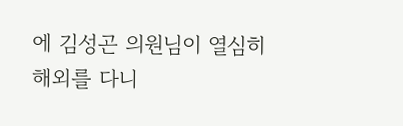에 김성곤 의원님이 열심히 해외를 다니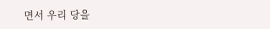면서 우리 당을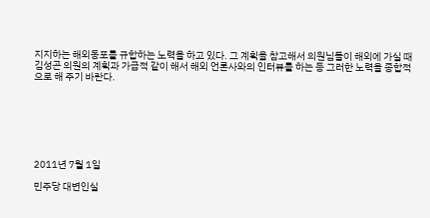지지하는 해외동포를 규합하는 노력을 하고 있다. 그 계획을 참고해서 의원님들이 해외에 가실 때 김성곤 의원의 계획과 가급적 같이 해서 해외 언론사와의 인터뷰를 하는 등 그러한 노력을 종합적으로 해 주기 바란다.







2011년 7월 1일

민주당 대변인실